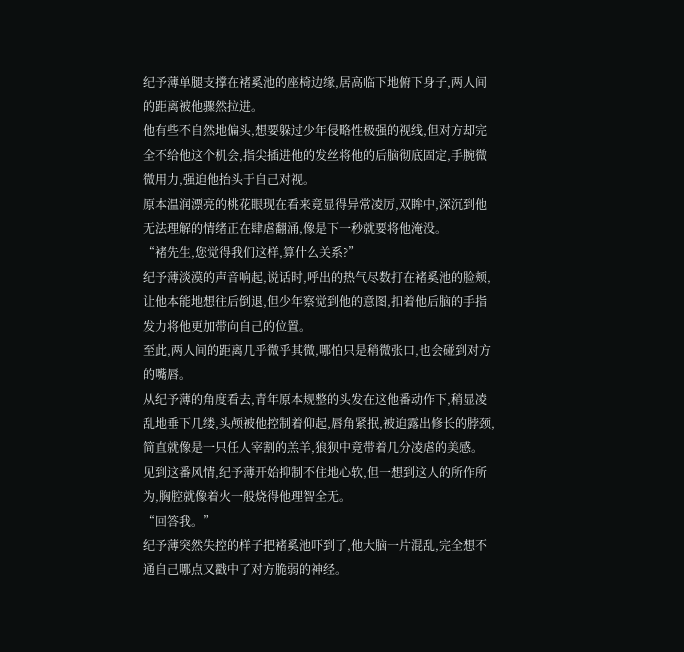纪予薄单腿支撑在褚奚池的座椅边缘,居高临下地俯下身子,两人间的距离被他骤然拉进。
他有些不自然地偏头,想要躲过少年侵略性极强的视线,但对方却完全不给他这个机会,指尖插进他的发丝将他的后脑彻底固定,手腕微微用力,强迫他抬头于自己对视。
原本温润漂亮的桃花眼现在看来竟显得异常凌厉,双眸中,深沉到他无法理解的情绪正在肆虐翻涌,像是下一秒就要将他淹没。
“褚先生,您觉得我们这样,算什么关系?”
纪予薄淡漠的声音响起,说话时,呼出的热气尽数打在褚奚池的脸颊,让他本能地想往后倒退,但少年察觉到他的意图,扣着他后脑的手指发力将他更加带向自己的位置。
至此,两人间的距离几乎微乎其微,哪怕只是稍微张口,也会碰到对方的嘴唇。
从纪予薄的角度看去,青年原本规整的头发在这他番动作下,稍显凌乱地垂下几缕,头颅被他控制着仰起,唇角紧抿,被迫露出修长的脖颈,简直就像是一只任人宰割的羔羊,狼狈中竟带着几分凌虐的美感。
见到这番风情,纪予薄开始抑制不住地心软,但一想到这人的所作所为,胸腔就像着火一般烧得他理智全无。
“回答我。”
纪予薄突然失控的样子把褚奚池吓到了,他大脑一片混乱,完全想不通自己哪点又戳中了对方脆弱的神经。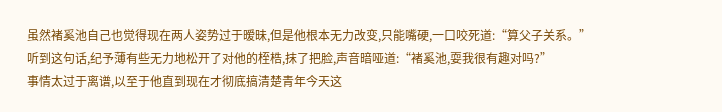虽然褚奚池自己也觉得现在两人姿势过于暧昧,但是他根本无力改变,只能嘴硬,一口咬死道:“算父子关系。”
听到这句话,纪予薄有些无力地松开了对他的桎梏,抹了把脸,声音暗哑道:“褚奚池,耍我很有趣对吗?”
事情太过于离谱,以至于他直到现在才彻底搞清楚青年今天这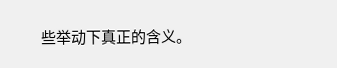些举动下真正的含义。